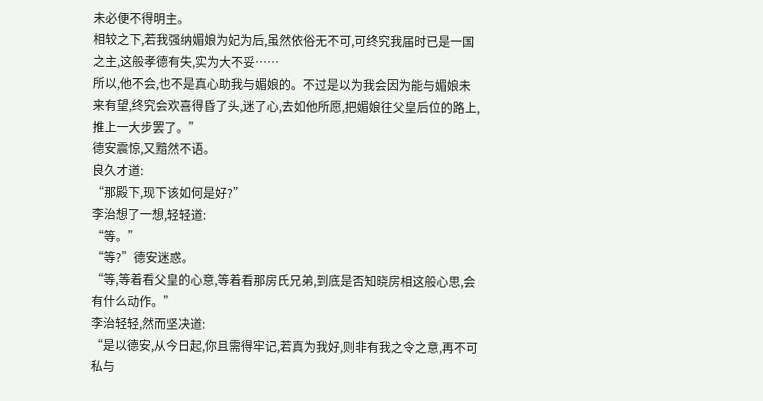未必便不得明主。
相较之下,若我强纳媚娘为妃为后,虽然依俗无不可,可终究我届时已是一国之主,这般孝德有失,实为大不妥……
所以,他不会,也不是真心助我与媚娘的。不过是以为我会因为能与媚娘未来有望,终究会欢喜得昏了头,迷了心,去如他所愿,把媚娘往父皇后位的路上,推上一大步罢了。”
德安震惊,又黯然不语。
良久才道:
“那殿下,现下该如何是好?”
李治想了一想,轻轻道:
“等。”
“等?”德安迷惑。
“等,等着看父皇的心意,等着看那房氏兄弟,到底是否知晓房相这般心思,会有什么动作。”
李治轻轻,然而坚决道:
“是以德安,从今日起,你且需得牢记,若真为我好,则非有我之令之意,再不可私与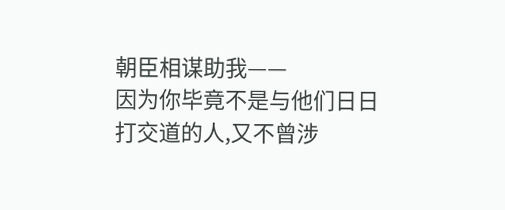朝臣相谋助我——
因为你毕竟不是与他们日日打交道的人,又不曾涉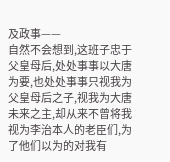及政事——
自然不会想到,这班子忠于父皇母后,处处事事以大唐为要,也处处事事只视我为父皇母后之子,视我为大唐未来之主,却从来不曾将我视为李治本人的老臣们,为了他们以为的对我有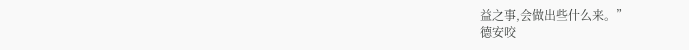益之事,会做出些什么来。”
德安咬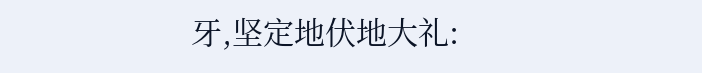牙,坚定地伏地大礼: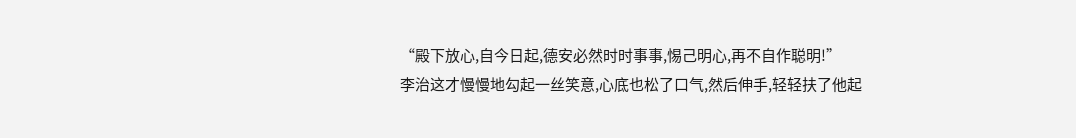“殿下放心,自今日起,德安必然时时事事,惕己明心,再不自作聪明!”
李治这才慢慢地勾起一丝笑意,心底也松了口气,然后伸手,轻轻扶了他起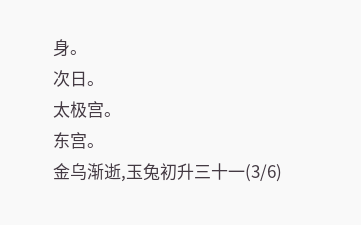身。
次日。
太极宫。
东宫。
金乌渐逝,玉兔初升三十一(3/6)